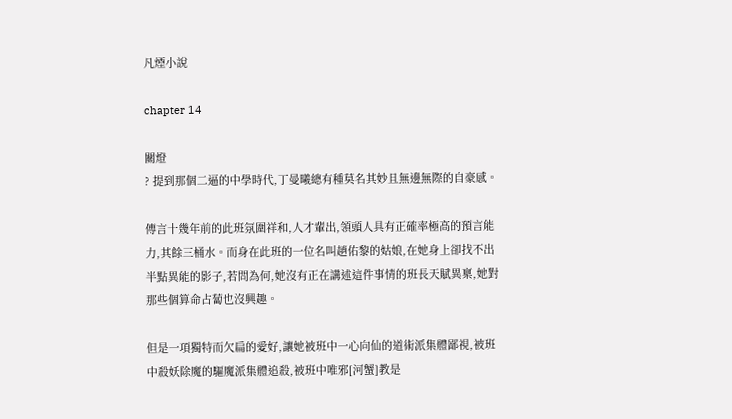凡煙小說

chapter 14

關燈
? 提到那個二逼的中學時代,丁曼曦總有種莫名其妙且無邊無際的自豪感。

傳言十幾年前的此班氛圍祥和,人才輩出,領頭人具有正確率極高的預言能力,其餘三桶水。而身在此班的一位名叫趙佑黎的姑娘,在她身上卻找不出半點異能的影子,若問為何,她沒有正在講述這件事情的班長天賦異稟,她對那些個算命占蔔也沒興趣。

但是一項獨特而欠扁的愛好,讓她被班中一心向仙的道術派集體鄙視,被班中殺妖除魔的驅魔派集體追殺,被班中唯邪[河蟹]教是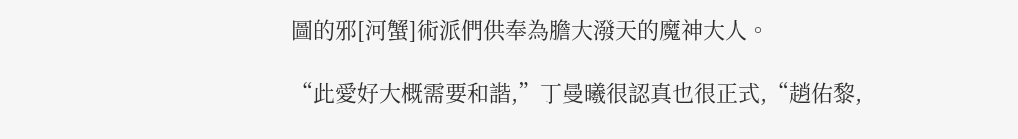圖的邪[河蟹]術派們供奉為膽大潑天的魔神大人。

“此愛好大概需要和諧,”丁曼曦很認真也很正式,“趙佑黎,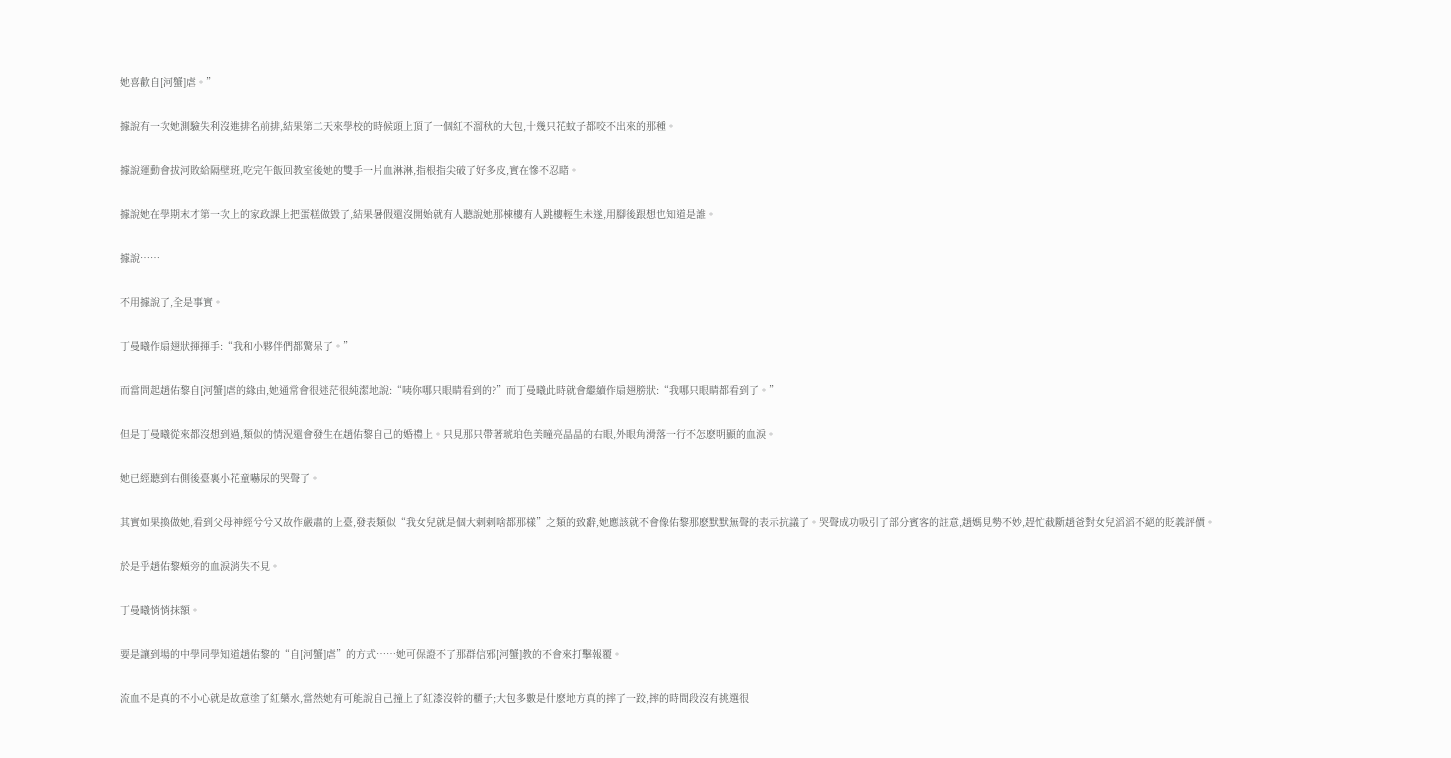她喜歡自[河蟹]虐。”

據說有一次她測驗失利沒進排名前排,結果第二天來學校的時候頭上頂了一個紅不溜秋的大包,十幾只花蚊子都咬不出來的那種。

據說運動會拔河敗給隔壁班,吃完午飯回教室後她的雙手一片血淋淋,指根指尖破了好多皮,實在慘不忍睹。

據說她在學期末才第一次上的家政課上把蛋糕做毀了,結果暑假還沒開始就有人聽說她那棟樓有人跳樓輕生未遂,用腳後跟想也知道是誰。

據說……

不用據說了,全是事實。

丁曼曦作扇翅狀揮揮手:“我和小夥伴們都驚呆了。”

而當問起趙佑黎自[河蟹]虐的緣由,她通常會很迷茫很純潔地說:“咦你哪只眼睛看到的?”而丁曼曦此時就會繼續作扇翅膀狀:“我哪只眼睛都看到了。”

但是丁曼曦從來都沒想到過,類似的情況還會發生在趙佑黎自己的婚禮上。只見那只帶著琥珀色美瞳亮晶晶的右眼,外眼角滑落一行不怎麽明顯的血淚。

她已經聽到右側後臺裏小花童嚇尿的哭聲了。

其實如果換做她,看到父母神經兮兮又故作嚴肅的上臺,發表類似“我女兒就是個大剌剌啥都那樣”之類的致辭,她應該就不會像佑黎那麽默默無聲的表示抗議了。哭聲成功吸引了部分賓客的註意,趙媽見勢不妙,趕忙截斷趙爸對女兒滔滔不絕的貶義評價。

於是乎趙佑黎頰旁的血淚消失不見。

丁曼曦悄悄抹額。

要是讓到場的中學同學知道趙佑黎的“自[河蟹]虐”的方式……她可保證不了那群信邪[河蟹]教的不會來打擊報覆。

流血不是真的不小心就是故意塗了紅藥水,當然她有可能說自己撞上了紅漆沒幹的櫃子;大包多數是什麽地方真的摔了一跤,摔的時間段沒有挑選很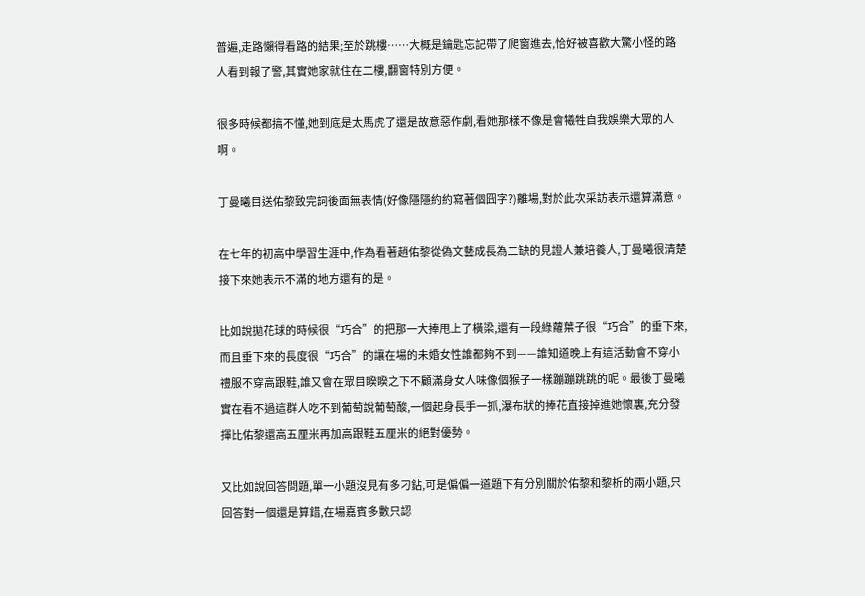普遍,走路懶得看路的結果;至於跳樓……大概是鑰匙忘記帶了爬窗進去,恰好被喜歡大驚小怪的路人看到報了警,其實她家就住在二樓,翻窗特別方便。

很多時候都搞不懂,她到底是太馬虎了還是故意惡作劇,看她那樣不像是會犧牲自我娛樂大眾的人啊。

丁曼曦目送佑黎致完詞後面無表情(好像隱隱約約寫著個囧字?)離場,對於此次采訪表示還算滿意。

在七年的初高中學習生涯中,作為看著趙佑黎從偽文藝成長為二缺的見證人兼培養人,丁曼曦很清楚接下來她表示不滿的地方還有的是。

比如說拋花球的時候很“巧合”的把那一大捧甩上了橫梁,還有一段綠蘿葉子很“巧合”的垂下來,而且垂下來的長度很“巧合”的讓在場的未婚女性誰都夠不到——誰知道晚上有這活動會不穿小禮服不穿高跟鞋,誰又會在眾目睽睽之下不顧滿身女人味像個猴子一樣蹦蹦跳跳的呢。最後丁曼曦實在看不過這群人吃不到葡萄說葡萄酸,一個起身長手一抓,瀑布狀的捧花直接掉進她懷裏,充分發揮比佑黎還高五厘米再加高跟鞋五厘米的絕對優勢。

又比如說回答問題,單一小題沒見有多刁鉆,可是偏偏一道題下有分別關於佑黎和黎析的兩小題,只回答對一個還是算錯,在場嘉賓多數只認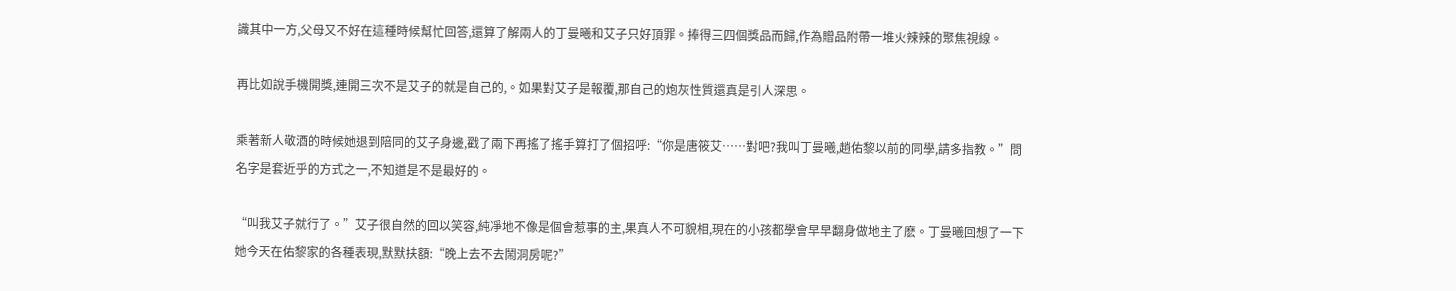識其中一方,父母又不好在這種時候幫忙回答,還算了解兩人的丁曼曦和艾子只好頂罪。捧得三四個獎品而歸,作為贈品附帶一堆火辣辣的聚焦視線。

再比如說手機開獎,連開三次不是艾子的就是自己的,。如果對艾子是報覆,那自己的炮灰性質還真是引人深思。

乘著新人敬酒的時候她退到陪同的艾子身邊,戳了兩下再搖了搖手算打了個招呼:“你是唐筱艾……對吧?我叫丁曼曦,趙佑黎以前的同學,請多指教。”問名字是套近乎的方式之一,不知道是不是最好的。

“叫我艾子就行了。”艾子很自然的回以笑容,純凈地不像是個會惹事的主,果真人不可貌相,現在的小孩都學會早早翻身做地主了麽。丁曼曦回想了一下她今天在佑黎家的各種表現,默默扶額:“晚上去不去鬧洞房呢?”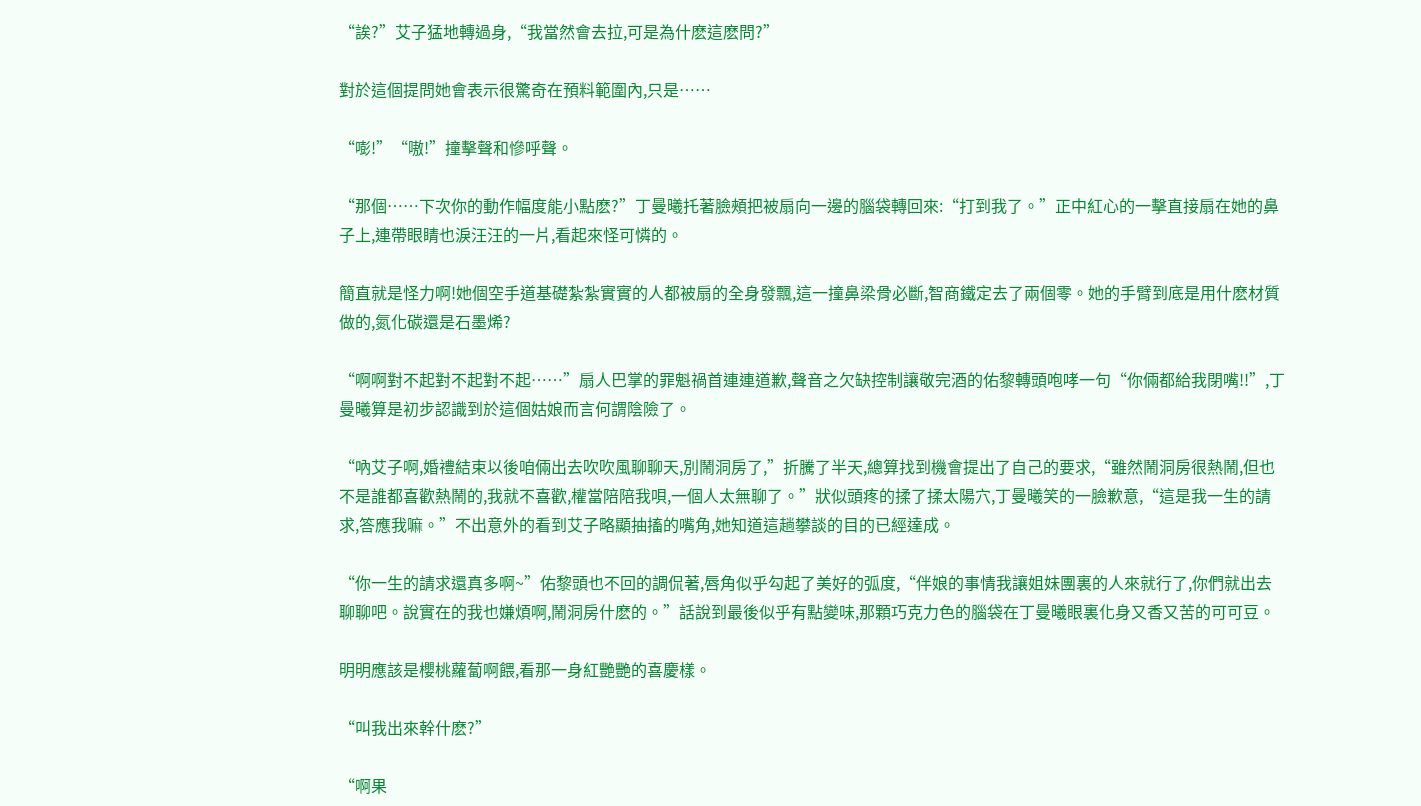“誒?”艾子猛地轉過身,“我當然會去拉,可是為什麽這麽問?”

對於這個提問她會表示很驚奇在預料範圍內,只是……

“嘭!”“嗷!”撞擊聲和慘呼聲。

“那個……下次你的動作幅度能小點麽?”丁曼曦托著臉頰把被扇向一邊的腦袋轉回來:“打到我了。”正中紅心的一擊直接扇在她的鼻子上,連帶眼睛也淚汪汪的一片,看起來怪可憐的。

簡直就是怪力啊!她個空手道基礎紮紮實實的人都被扇的全身發飄,這一撞鼻梁骨必斷,智商鐵定去了兩個零。她的手臂到底是用什麽材質做的,氮化碳還是石墨烯?

“啊啊對不起對不起對不起……”扇人巴掌的罪魁禍首連連道歉,聲音之欠缺控制讓敬完酒的佑黎轉頭咆哮一句“你倆都給我閉嘴!!”,丁曼曦算是初步認識到於這個姑娘而言何謂陰險了。

“吶艾子啊,婚禮結束以後咱倆出去吹吹風聊聊天,別鬧洞房了,”折騰了半天,總算找到機會提出了自己的要求,“雖然鬧洞房很熱鬧,但也不是誰都喜歡熱鬧的,我就不喜歡,權當陪陪我唄,一個人太無聊了。”狀似頭疼的揉了揉太陽穴,丁曼曦笑的一臉歉意,“這是我一生的請求,答應我嘛。”不出意外的看到艾子略顯抽搐的嘴角,她知道這趟攀談的目的已經達成。

“你一生的請求還真多啊~”佑黎頭也不回的調侃著,唇角似乎勾起了美好的弧度,“伴娘的事情我讓姐妹團裏的人來就行了,你們就出去聊聊吧。說實在的我也嫌煩啊,鬧洞房什麽的。”話說到最後似乎有點變味,那顆巧克力色的腦袋在丁曼曦眼裏化身又香又苦的可可豆。

明明應該是櫻桃蘿蔔啊餵,看那一身紅艷艷的喜慶樣。

“叫我出來幹什麽?”

“啊果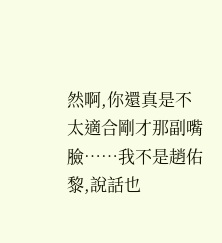然啊,你還真是不太適合剛才那副嘴臉……我不是趙佑黎,說話也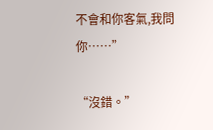不會和你客氣,我問你……”

“沒錯。”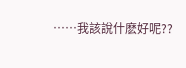……我該說什麽好呢??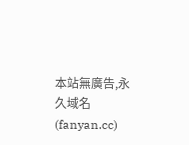本站無廣告,永久域名(fanyan.cc)